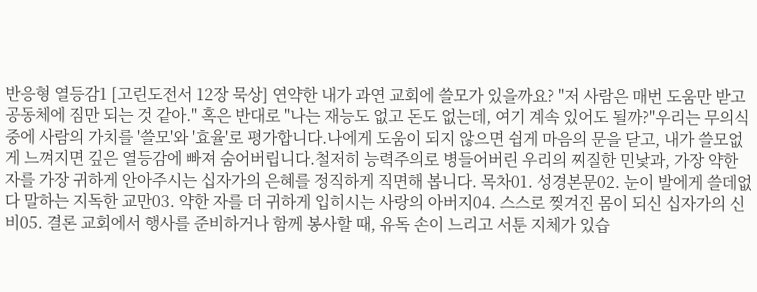반응형 열등감1 [고린도전서 12장 묵상] 연약한 내가 과연 교회에 쓸모가 있을까요? "저 사람은 매번 도움만 받고 공동체에 짐만 되는 것 같아." 혹은 반대로 "나는 재능도 없고 돈도 없는데, 여기 계속 있어도 될까?"우리는 무의식중에 사람의 가치를 '쓸모'와 '효율'로 평가합니다.나에게 도움이 되지 않으면 쉽게 마음의 문을 닫고, 내가 쓸모없게 느껴지면 깊은 열등감에 빠져 숨어버립니다.철저히 능력주의로 병들어버린 우리의 찌질한 민낯과, 가장 약한 자를 가장 귀하게 안아주시는 십자가의 은혜를 정직하게 직면해 봅니다. 목차01. 성경본문02. 눈이 발에게 쓸데없다 말하는 지독한 교만03. 약한 자를 더 귀하게 입히시는 사랑의 아버지04. 스스로 찢겨진 몸이 되신 십자가의 신비05. 결론 교회에서 행사를 준비하거나 함께 봉사할 때, 유독 손이 느리고 서툰 지체가 있습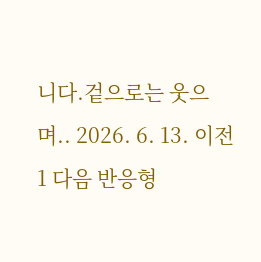니다.겉으로는 웃으며.. 2026. 6. 13. 이전 1 다음 반응형